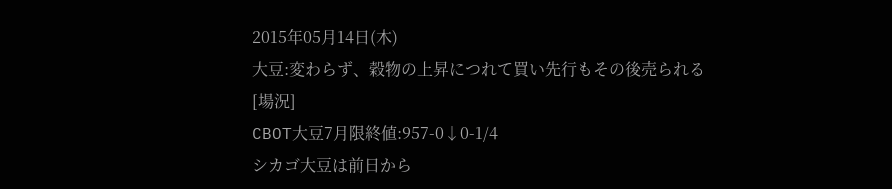2015年05月14日(木)
大豆:変わらず、穀物の上昇につれて買い先行もその後売られる
[場況]
CBOT大豆7月限終値:957-0↓0-1/4
シカゴ大豆は前日から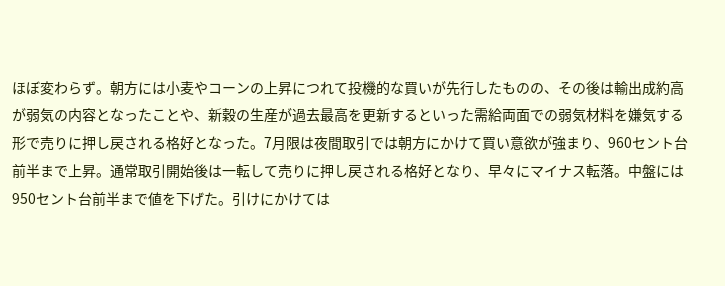ほぼ変わらず。朝方には小麦やコーンの上昇につれて投機的な買いが先行したものの、その後は輸出成約高が弱気の内容となったことや、新穀の生産が過去最高を更新するといった需給両面での弱気材料を嫌気する形で売りに押し戻される格好となった。7月限は夜間取引では朝方にかけて買い意欲が強まり、960セント台前半まで上昇。通常取引開始後は一転して売りに押し戻される格好となり、早々にマイナス転落。中盤には950セント台前半まで値を下げた。引けにかけては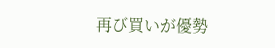再び買いが優勢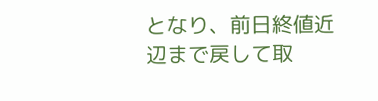となり、前日終値近辺まで戻して取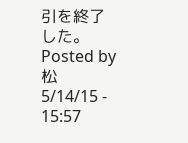引を終了した。
Posted by 松 5/14/15 - 15:57